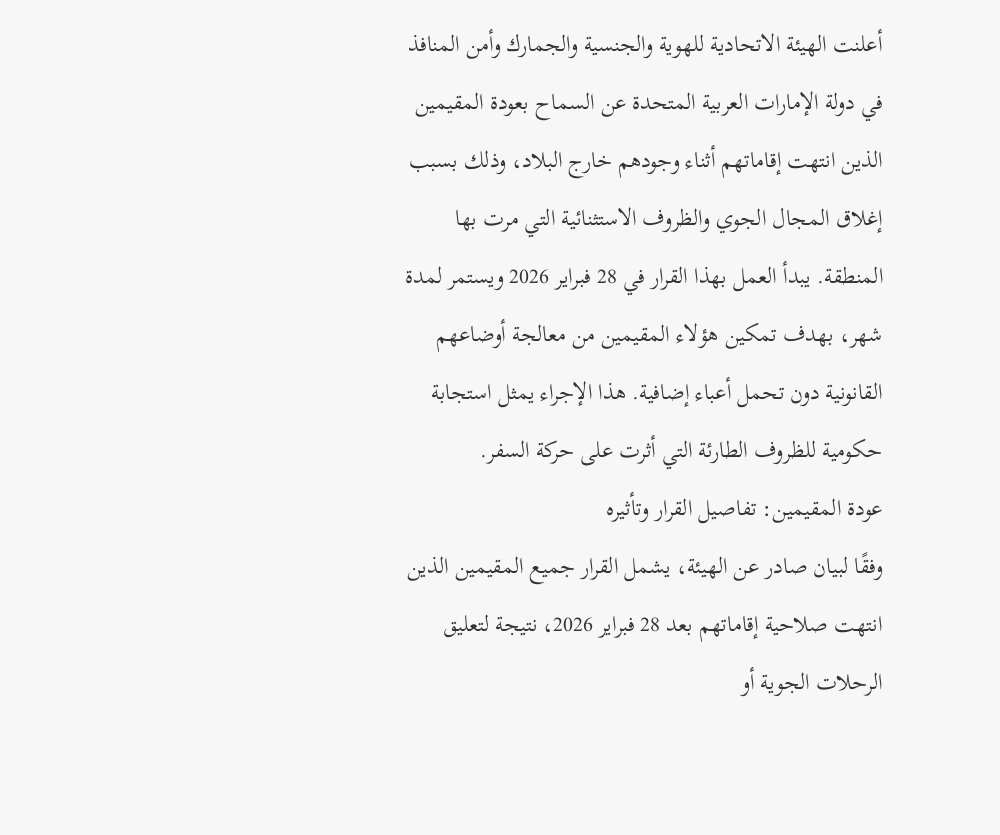أعلنت الهيئة الاتحادية للهوية والجنسية والجمارك وأمن المنافذ في دولة الإمارات العربية المتحدة عن السماح بعودة المقيمين الذين انتهت إقاماتهم أثناء وجودهم خارج البلاد، وذلك بسبب إغلاق المجال الجوي والظروف الاستثنائية التي مرت بها المنطقة. يبدأ العمل بهذا القرار في 28 فبراير 2026 ويستمر لمدة شهر، بهدف تمكين هؤلاء المقيمين من معالجة أوضاعهم القانونية دون تحمل أعباء إضافية. هذا الإجراء يمثل استجابة حكومية للظروف الطارئة التي أثرت على حركة السفر.
عودة المقيمين: تفاصيل القرار وتأثيره
وفقًا لبيان صادر عن الهيئة، يشمل القرار جميع المقيمين الذين انتهت صلاحية إقاماتهم بعد 28 فبراير 2026، نتيجة لتعليق الرحلات الجوية أو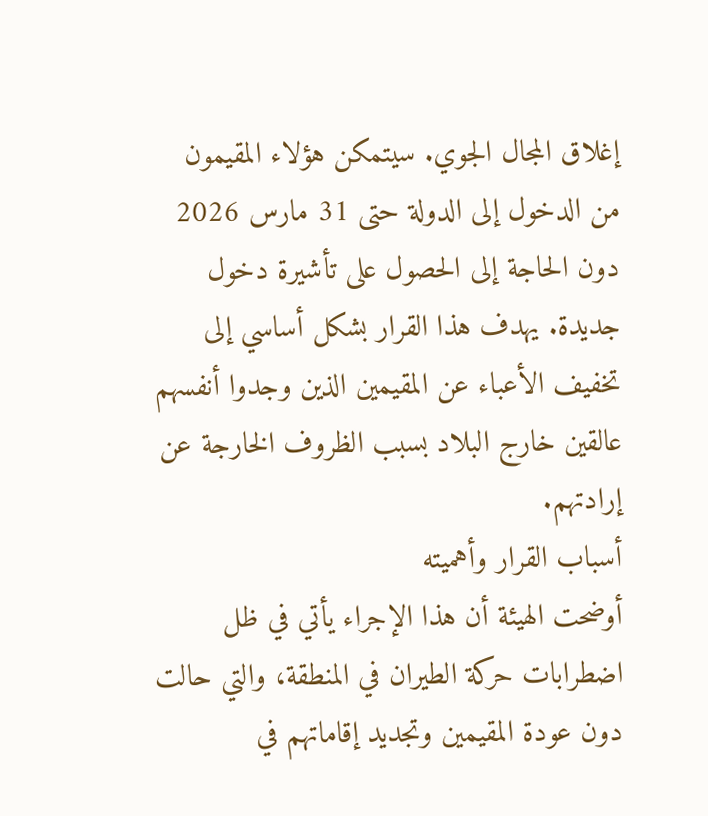إغلاق المجال الجوي. سيتمكن هؤلاء المقيمون من الدخول إلى الدولة حتى 31 مارس 2026 دون الحاجة إلى الحصول على تأشيرة دخول جديدة. يهدف هذا القرار بشكل أساسي إلى تخفيف الأعباء عن المقيمين الذين وجدوا أنفسهم عالقين خارج البلاد بسبب الظروف الخارجة عن إرادتهم.
أسباب القرار وأهميته
أوضحت الهيئة أن هذا الإجراء يأتي في ظل اضطرابات حركة الطيران في المنطقة، والتي حالت دون عودة المقيمين وتجديد إقاماتهم في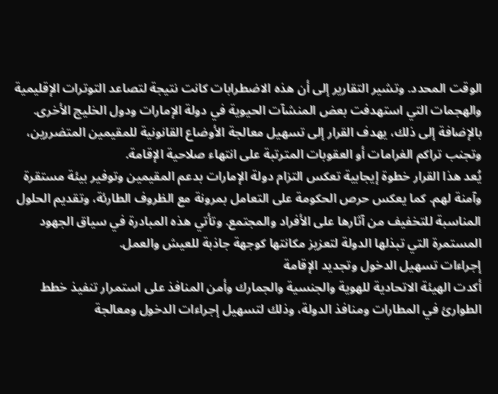الوقت المحدد. وتشير التقارير إلى أن هذه الاضطرابات كانت نتيجة لتصاعد التوترات الإقليمية والهجمات التي استهدفت بعض المنشآت الحيوية في دولة الإمارات ودول الخليج الأخرى. بالإضافة إلى ذلك، يهدف القرار إلى تسهيل معالجة الأوضاع القانونية للمقيمين المتضررين، وتجنب تراكم الغرامات أو العقوبات المترتبة على انتهاء صلاحية الإقامة.
يُعد هذا القرار خطوة إيجابية تعكس التزام دولة الإمارات بدعم المقيمين وتوفير بيئة مستقرة وآمنة لهم. كما يعكس حرص الحكومة على التعامل بمرونة مع الظروف الطارئة، وتقديم الحلول المناسبة للتخفيف من آثارها على الأفراد والمجتمع. وتأتي هذه المبادرة في سياق الجهود المستمرة التي تبذلها الدولة لتعزيز مكانتها كوجهة جاذبة للعيش والعمل.
إجراءات تسهيل الدخول وتجديد الإقامة
أكدت الهيئة الاتحادية للهوية والجنسية والجمارك وأمن المنافذ على استمرار تنفيذ خطط الطوارئ في المطارات ومنافذ الدولة، وذلك لتسهيل إجراءات الدخول ومعالجة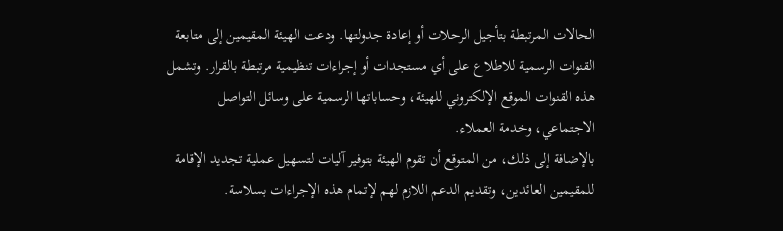الحالات المرتبطة بتأجيل الرحلات أو إعادة جدولتها. ودعت الهيئة المقيمين إلى متابعة القنوات الرسمية للاطلاع على أي مستجدات أو إجراءات تنظيمية مرتبطة بالقرار. وتشمل هذه القنوات الموقع الإلكتروني للهيئة، وحساباتها الرسمية على وسائل التواصل الاجتماعي، وخدمة العملاء.
بالإضافة إلى ذلك، من المتوقع أن تقوم الهيئة بتوفير آليات لتسهيل عملية تجديد الإقامة للمقيمين العائدين، وتقديم الدعم اللازم لهم لإتمام هذه الإجراءات بسلاسة.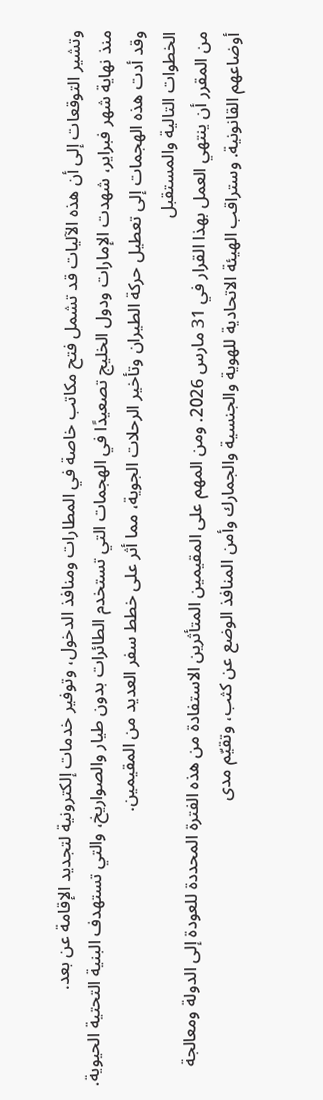وتشير التوقعات إلى أن هذه الآليات قد تشمل فتح مكاتب خاصة في المطارات ومنافذ الدخول، وتوفير خدمات إلكترونية لتجديد الإقامة عن بعد.
منذ نهاية شهر فبراير، شهدت الإمارات ودول الخليج تصعيدًا في الهجمات التي تستخدم الطائرات بدون طيار والصواريخ، والتي تستهدف البنية التحتية الحيوية. وقد أدت هذه الهجمات إلى تعطيل حركة الطيران وتأخير الرحلات الجوية، مما أثر على خطط سفر العديد من المقيمين.
الخطوات التالية والمستقبل
من المقرر أن ينتهي العمل بهذا القرار في 31 مارس 2026. ومن المهم على المقيمين المتأثرين الاستفادة من هذه الفترة المحددة للعودة إلى الدولة ومعالجة أوضاعهم القانونية. وستراقب الهيئة الاتحادية للهوية والجنسية والجمارك وأمن المنافذ الوضع عن كثب، وتقيّم مدى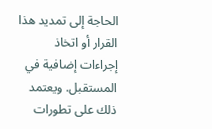الحاجة إلى تمديد هذا القرار أو اتخاذ إجراءات إضافية في المستقبل. ويعتمد ذلك على تطورات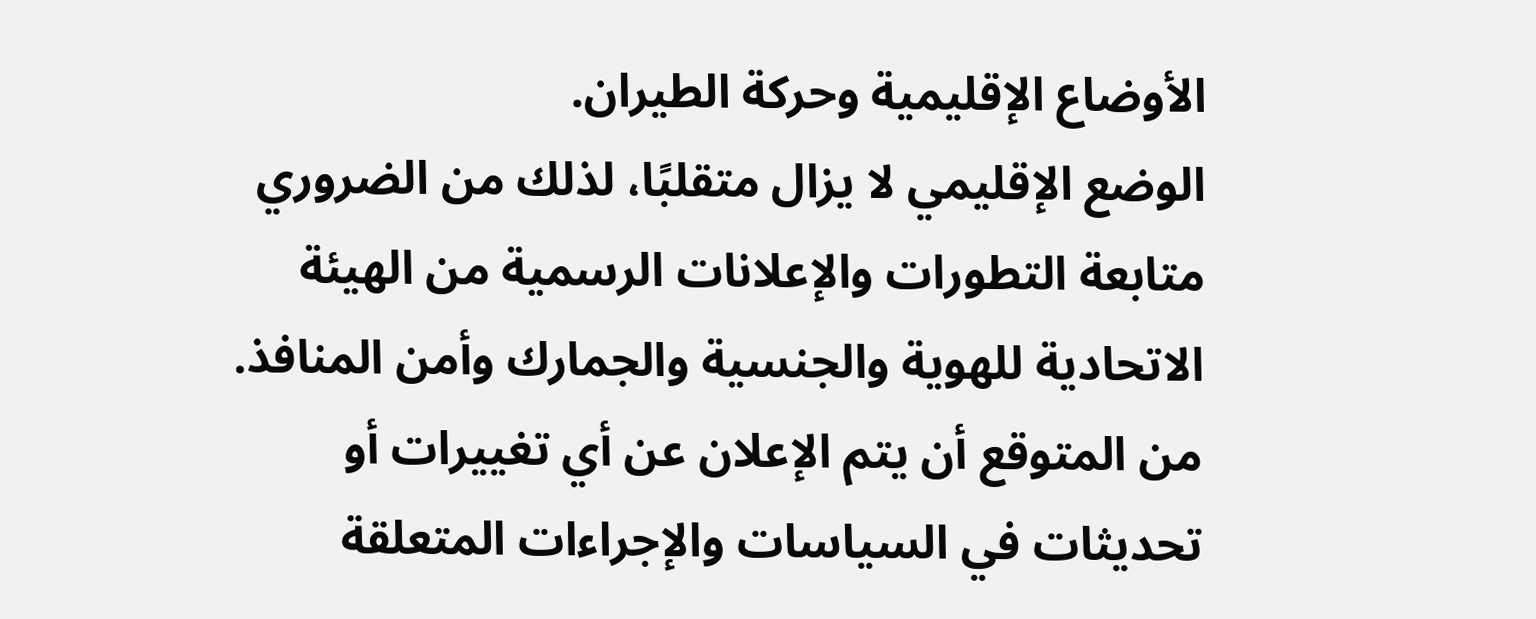الأوضاع الإقليمية وحركة الطيران.
الوضع الإقليمي لا يزال متقلبًا، لذلك من الضروري متابعة التطورات والإعلانات الرسمية من الهيئة الاتحادية للهوية والجنسية والجمارك وأمن المنافذ. من المتوقع أن يتم الإعلان عن أي تغييرات أو تحديثات في السياسات والإجراءات المتعلقة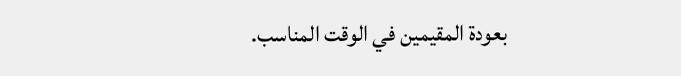بعودة المقيمين في الوقت المناسب.